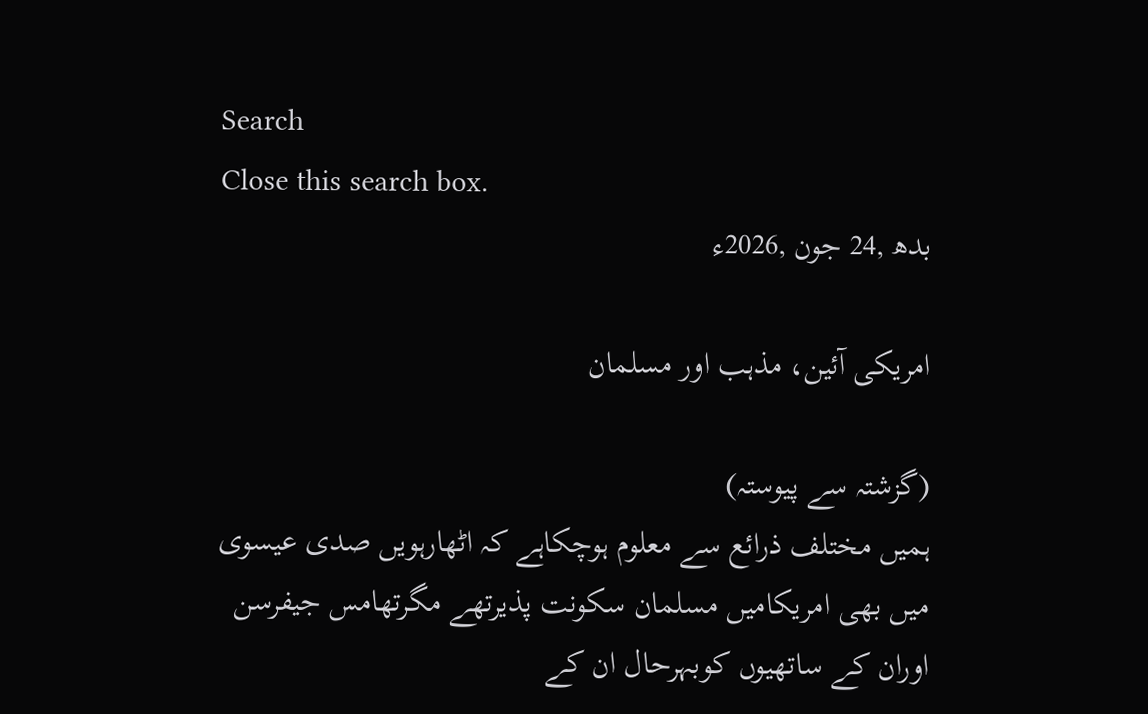Search
Close this search box.
بدھ ,24 جون ,2026ء

امریکی آئین، مذہب اور مسلمان

(گزشتہ سے پیوستہ)
ہمیں مختلف ذرائع سے معلوم ہوچکاہے کہ اٹھارہویں صدی عیسوی میں بھی امریکامیں مسلمان سکونت پذیرتھے مگرتھامس جیفرسن اوران کے ساتھیوں کوبہرحال ان کے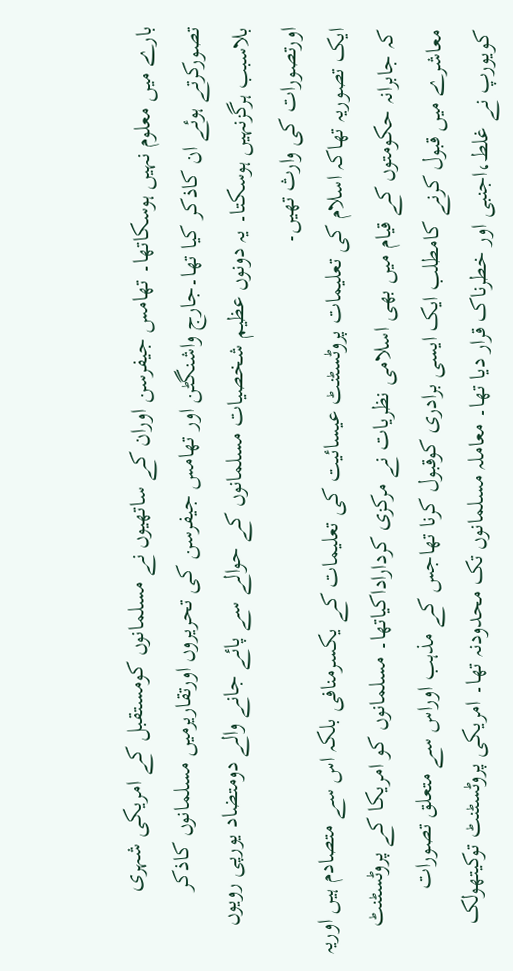بارے میں معلوم نہیں ہوسکاتھا۔ تھامس جیفرسن اوران کے ساتھیوں نے مسلمانوں کومستقبل کے امریکی شہری تصورکرتے ہوئے ان کاذکر کیا تھا۔جارج واشنگٹن اور تھامس جیفرسن کی تحریروں اورتقاریرمیں مسلمانوں کاذکر بلاسبب ہرگزنہیں ہوسکتا۔ یہ دونوں عظیم شخصیات مسلمانوں کے حوالے سے پائے جانے والے دومتضاد یورپی رویوں اورتصورات کی وارث تھیں۔
ایک تصوریہ تھاکہ اسلام کی تعلیمات پروٹسٹنٹ عیسائیت کی تعلیمات کے یکسرمنافی بلکہ اس سے متصادم ہیں اوریہ کہ جابرانہ حکومتوں کے قیام میں بھی اسلامی نظریات نے مرکزی کرداراداکیاتھا۔ مسلمانوں کو امریکا کے پروٹسٹنٹ معاشرے میں قبول کرنے کامطلب ایک ایسی برادری کوقبول کرنا تھاجس کے مذہب اوراس سے متعلق تصورات کویورپ نے غلط،اجنبی اور خطرناک قرار دیا تھا۔ معاملہ مسلمانوں تک محدودنہ تھا۔ امریکی پروٹسٹنٹ توکیتھولک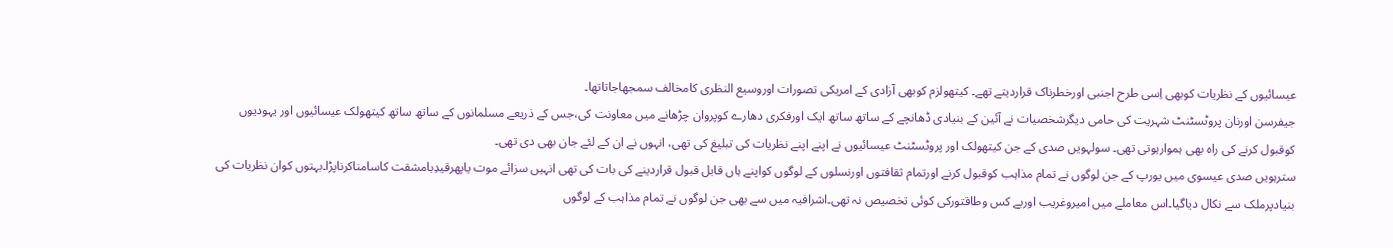عیسائیوں کے نظریات کوبھی اِسی طرح اجنبی اورخطرناک قراردیتے تھے۔ کیتھولزم کوبھی آزادی کے امریکی تصورات اوروسیع النظری کامخالف سمجھاجاتاتھا۔
جیفرسن اورنان پروٹسٹنٹ شہریت کی حامی دیگرشخصیات نے آئین کے بنیادی ڈھانچے کے ساتھ ساتھ ایک اورفکری دھارے کوپروان چڑھانے میں معاونت کی،جس کے ذریعے مسلمانوں کے ساتھ ساتھ کیتھولک عیسائیوں اور یہودیوں کوقبول کرنے کی راہ بھی ہموارہوتی تھی۔ سولہویں صدی کے جن کیتھولک اور پروٹسٹنٹ عیسائیوں نے اپنے اپنے نظریات کی تبلیغ کی تھی، انہوں نے ان کے لئے جان بھی دی تھی۔
سترہویں صدی عیسوی میں یورپ کے جن لوگوں نے تمام مذاہب کوقبول کرنے اورتمام ثقافتوں اورنسلوں کے لوگوں کواپنے ہاں قابل قبول قراردینے کی بات کی تھی انہیں سزائے موت یاپھرقیدِبامشقت کاسامناکرناپڑا۔بہتوں کوان نظریات کی بنیادپرملک سے نکال دیاگیا۔اس معاملے میں امیروغریب اوربے کس وطاقتورکی کوئی تخصیص نہ تھی۔اشرافیہ میں سے بھی جن لوگوں نے تمام مذاہب کے لوگوں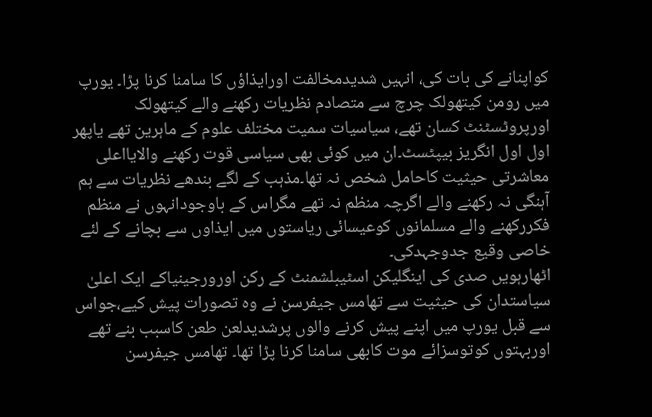کواپنانے کی بات کی، انہیں شدیدمخالفت اورایذاؤں کا سامنا کرنا پڑا۔ یورپ میں رومن کیتھولک چرچ سے متصادم نظریات رکھنے والے کیتھولک اورپروٹسٹنٹ کسان تھے، سیاسیات سمیت مختلف علوم کے ماہرین تھے یاپھر اول اول انگریز بیپٹسٹ۔ان میں کوئی بھی سیاسی قوت رکھنے والایااعلی معاشرتی حیثیت کاحامل شخص نہ تھا۔مذہب کے لگے بندھے نظریات سے ہم آہنگی نہ رکھنے والے اگرچہ منظم نہ تھے مگراس کے باوجودانہوں نے منظم فکررکھنے والے مسلمانوں کوعیسائی ریاستوں میں ایذاوں سے بچانے کے لئے خاصی وقیع جدوجہدکی۔
اٹھارہویں صدی کی اینگلیکن اسٹیبلشمنٹ کے رکن اورورجینیاکے ایک اعلیٰ سیاستدان کی حیثیت سے تھامس جیفرسن نے وہ تصورات پیش کیے،جواس سے قبل یورپ میں اپنے پیش کرنے والوں پرشدیدلعن طعن کاسبب بنے تھے اوربہتوں کوتوسزائے موت کابھی سامنا کرنا پڑا تھا۔ تھامس جیفرسن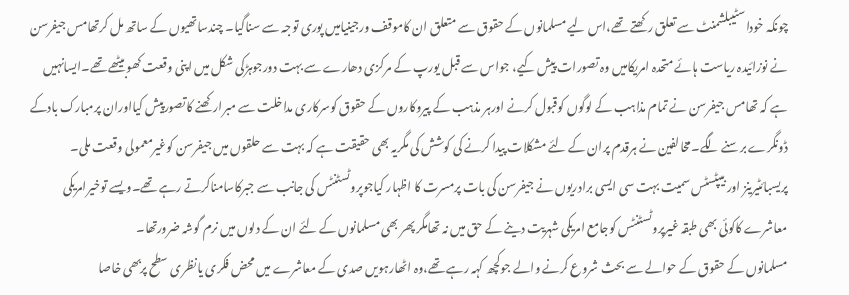چونکہ خوداسٹیبلشمنٹ سے تعلق رکھتے تھے،اس لیے مسلمانوں کے حقوق سے متعلق ان کاموقف ورجینیامیں پوری توجہ سے سناگیا۔ چندساتھیوں کے ساتھ مل کرتھامس جیفرسن نے نوزائیدہ ریاست ہائے متحدہ امریکامیں وہ تصورات پیش کیے، جواس سے قبل یورپ کے مرکزی دھارے سے بہت دورجوہڑکی شکل میں اپنی وقعت کھوبیٹھے تھے۔ایسانہیں ہے کہ تھامس جیفرسن نے تمام مذاہب کے لوگوں کوقبول کرنے اورہر مذہب کے پیروکاروں کے حقوق کوسرکاری مداخلت سے مبرارکھنے کاتصورپیش کیااوران پرمبارک بادکے ڈونگرے برسنے لگے۔مخالفین نے ہرقدم پران کے لئے مشکلات پیدا کرنے کی کوشش کی مگریہ بھی حقیقت ہے کہ بہت سے حلقوں میں جیفرسن کوغیرمعمولی وقعت ملی۔ پریسبائٹیرینز اور بیپٹسٹس سمیت بہت سی ایسی برادریوں نے جیفرسن کی بات پرمسرت کا اظہار کیاجوپروٹسٹنٹس کی جانب سے جبرکاسامناکرتے رہے تھے۔ویسے توخیرامریکی معاشرے کاکوئی بھی طبقہ غیرپروٹسٹنٹس کوجامع امریکی شہریت دینے کے حق میں نہ تھامگر پھر بھی مسلمانوں کے لئے ان کے دلوں میں نرم گوشہ ضرورتھا۔
مسلمانوں کے حقوق کے حوالے سے بحث شروع کرنے والے جوکچھ کہہ رہے تھے،وہ اٹھارہویں صدی کے معاشرے میں محض فکری یانظری سطح پربھی خاصا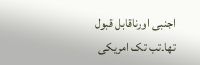اجنبی اورناقابل قبول تھا۔تب تک امریکی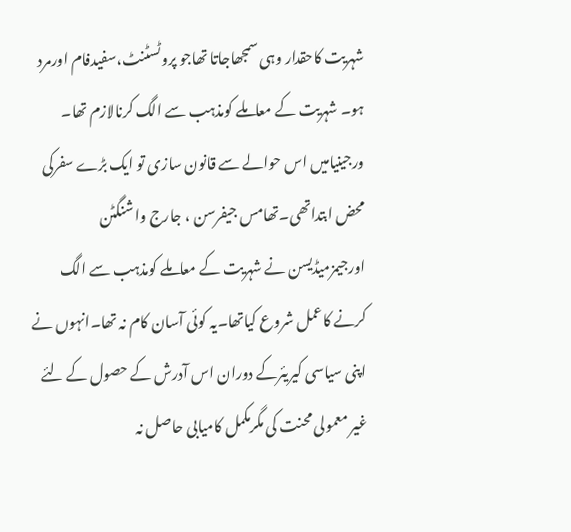شہریت کاحقدار وہی سمجھاجاتا تھاجو پروٹسٹنٹ،سفیدفام اورمرد ہو۔ شہریت کے معاملے کومذہب سے الگ کرنالازم تھا۔ ورجینیامیں اس حوالے سے قانون سازی تو ایک بڑے سفرکی محض ابتداتھی۔تھامس جیفرسن ، جارج واشنگٹن اورجیمزمیڈیسن نے شہریت کے معاملے کومذہب سے الگ کرنے کاعمل شروع کیاتھا۔یہ کوئی آسان کام نہ تھا۔انہوں نے اپنی سیاسی کیریئرکے دوران اس آدرش کے حصول کے لئے غیر معمولی محنت کی مگرمکمل کامیابی حاصل نہ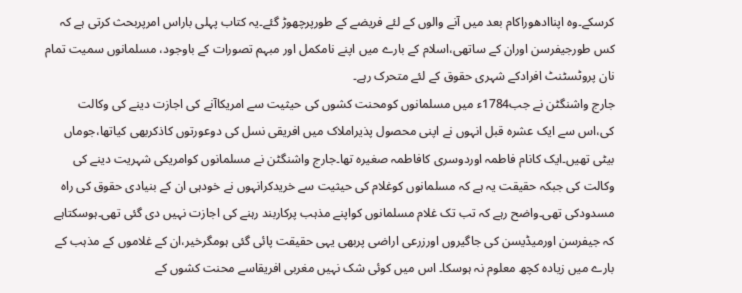کرسکے۔وہ اپناادھوراکام بعد میں آنے والوں کے لئے فریضے کے طورپرچھوڑ گئے۔یہ کتاب پہلی باراس امرپربحث کرتی ہے کہ کس طورجیفرسن اوران کے ساتھی،اسلام کے بارے میں اپنے نامکمل اور مبہم تصورات کے باوجود، مسلمانوں سمیت تمام نان پروٹسٹنٹ افرادکے شہری حقوق کے لئے متحرک رہے۔
جارج واشنگٹن نے جب1784ء میں مسلمانوں کومحنت کشوں کی حیثیت سے امریکاآنے کی اجازت دینے کی وکالت کی،اس سے ایک عشرہ قبل انہوں نے اپنی محصول پذیراملاک میں افریقی نسل کی دوعورتوں کاذکربھی کیاتھا،جوماں بیٹی تھیں۔ایک کانام فاطمہ اوردوسری کافاطمہ صغیرہ تھا۔جارج واشنگٹن نے مسلمانوں کوامریکی شہریت دینے کی وکالت کی جبکہ حقیقت یہ ہے کہ مسلمانوں کوغلام کی حیثیت سے خریدکرانہوں نے خودہی ان کے بنیادی حقوق کی راہ مسدودکی تھی۔واضح رہے کہ تب تک غلام مسلمانوں کواپنے مذہب پرکاربند رہنے کی اجازت نہیں دی گئی تھی۔ہوسکتاہے کہ جیفرسن اورمیڈیسن کی جاگیروں اورزرعی اراضی پربھی یہی حقیقت پائی گئی ہومگرخیر،ان کے غلاموں کے مذہب کے بارے میں زیادہ کچھ معلوم نہ ہوسکا۔ اس میں کوئی شک نہیں مغربی افریقاسے محنت کشوں کے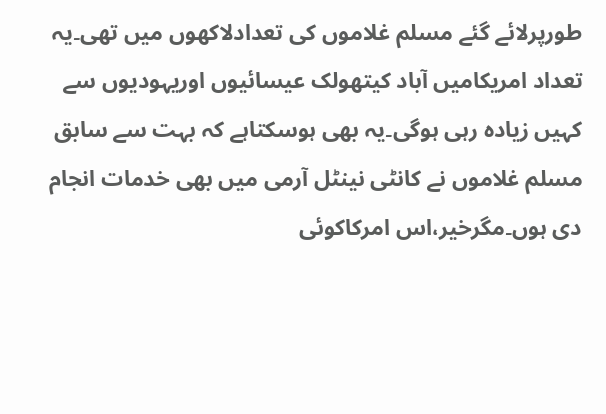طورپرلائے گئے مسلم غلاموں کی تعدادلاکھوں میں تھی۔یہ تعداد امریکامیں آباد کیتھولک عیسائیوں اوریہودیوں سے کہیں زیادہ رہی ہوگی۔یہ بھی ہوسکتاہے کہ بہت سے سابق مسلم غلاموں نے کانٹی نینٹل آرمی میں بھی خدمات انجام دی ہوں۔مگرخیر،اس امرکاکوئی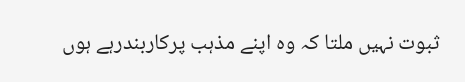ثبوت نہیں ملتا کہ وہ اپنے مذہب پرکاربندرہے ہوں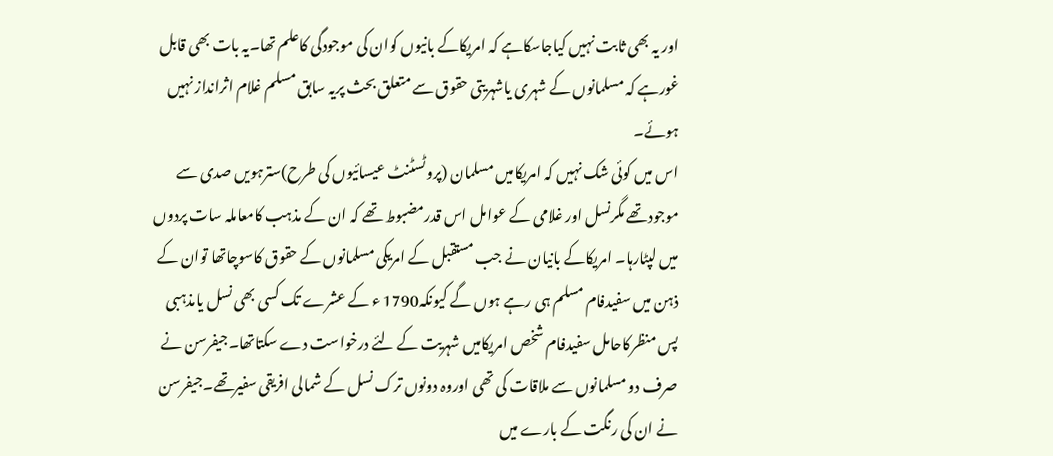اور یہ بھی ثابت نہیں کیاجاسکاہے کہ امریکاکے بانیوں کوان کی موجودگی کاعلم تھا۔یہ بات بھی قابل غورہے کہ مسلمانوں کے شہری یاشہریتی حقوق سے متعلق بحث پریہ سابق مسلم غلام اثرانداز نہیں ہوئے۔
اس میں کوئی شک نہیں کہ امریکامیں مسلمان (پروٹسٹنٹ عیسائیوں کی طرح)سترہویں صدی سے موجودتھے مگرنسل اور غلامی کے عوامل اس قدرمضبوط تھے کہ ان کے مذہب کامعاملہ سات پردوں میں لپٹارہا۔ امریکاکے بانیان نے جب مستقبل کے امریکی مسلمانوں کے حقوق کاسوچاتھا توان کے ذہن میں سفیدفام مسلم ہی رہے ہوں گے کیونکہ1790 ء کے عشرے تک کسی بھی نسل یامذہبی پس منظرکاحامل سفیدفام شخص امریکامیں شہریت کے لئے درخواست دے سکتاتھا۔جیفرسن نے صرف دو مسلمانوں سے ملاقات کی تھی اوروہ دونوں ترک نسل کے شمالی افریقی سفیرتھے۔جیفرسن نے ان کی رنگت کے بارے میں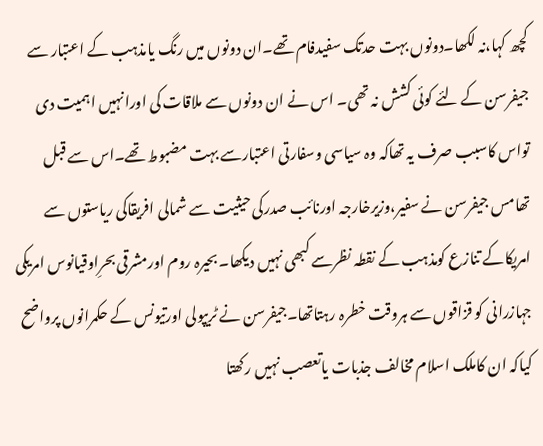کچھ کہا،نہ لکھا۔دونوں بہت حدتک سفیدفام تھے۔ان دونوں میں رنگ یامذہب کے اعتبار سے جیفرسن کے لئے کوئی کشش نہ تھی۔ اس نے ان دونوں سے ملاقات کی اورانہیں اہمیت دی تواس کاسبب صرف یہ تھاکہ وہ سیاسی وسفارتی اعتبارسے بہت مضبوط تھے۔اس سے قبل تھامس جیفرسن نے سفیر،وزیرخارجہ اورنائب صدرکی حیثیت سے شمالی افریقاکی ریاستوں سے امریکاکے تنازع کومذہب کے نقطہ نظرسے کبھی نہیں دیکھا۔ بحیرہ روم اورمشرقی بحرِاوقیانوس امریکی جہازرانی کو قزاقوں سے ہروقت خطرہ رہتاتھا۔جیفرسن نے ٹریپولی اورتیونس کے حکمرانوں پرواضح کیاکہ ان کاملک اسلام مخالف جذبات یاتعصب نہیں رکھتا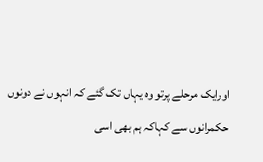اورایک مرحلے پرتو وہ یہاں تک گئے کہ انہوں نے دونوں حکمرانوں سے کہاکہ ہم بھی اسی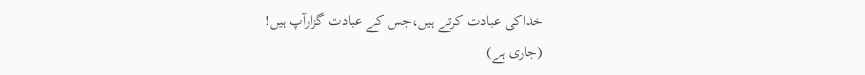خداکی عبادت کرتے ہیں،جس کے عبادت گزارآپ ہیں!
(جاری ہے)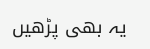یہ بھی پڑھیں